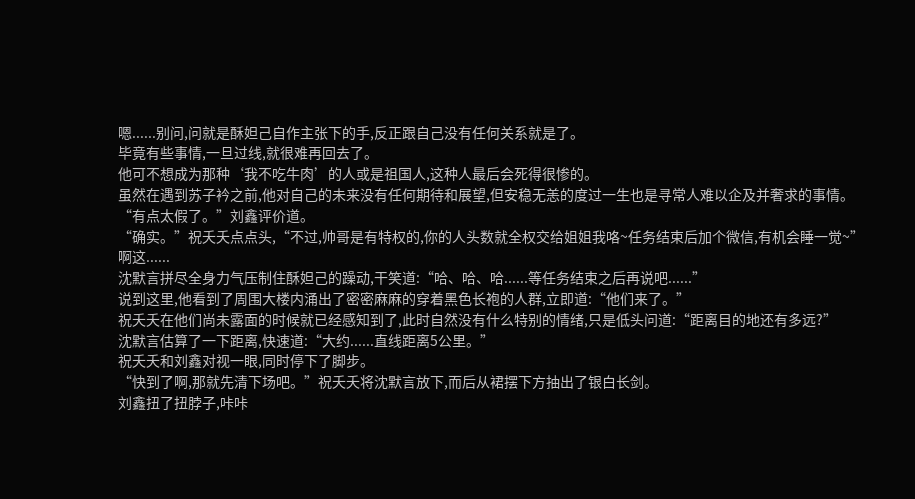嗯......别问,问就是酥妲己自作主张下的手,反正跟自己没有任何关系就是了。
毕竟有些事情,一旦过线,就很难再回去了。
他可不想成为那种‘我不吃牛肉’的人或是祖国人,这种人最后会死得很惨的。
虽然在遇到苏子衿之前,他对自己的未来没有任何期待和展望,但安稳无恙的度过一生也是寻常人难以企及并奢求的事情。
“有点太假了。”刘鑫评价道。
“确实。”祝夭夭点点头,“不过,帅哥是有特权的,你的人头数就全权交给姐姐我咯~任务结束后加个微信,有机会睡一觉~”
啊这......
沈默言拼尽全身力气压制住酥妲己的躁动,干笑道:“哈、哈、哈......等任务结束之后再说吧......”
说到这里,他看到了周围大楼内涌出了密密麻麻的穿着黑色长袍的人群,立即道:“他们来了。”
祝夭夭在他们尚未露面的时候就已经感知到了,此时自然没有什么特别的情绪,只是低头问道:“距离目的地还有多远?”
沈默言估算了一下距离,快速道:“大约......直线距离5公里。”
祝夭夭和刘鑫对视一眼,同时停下了脚步。
“快到了啊,那就先清下场吧。”祝夭夭将沈默言放下,而后从裙摆下方抽出了银白长剑。
刘鑫扭了扭脖子,咔咔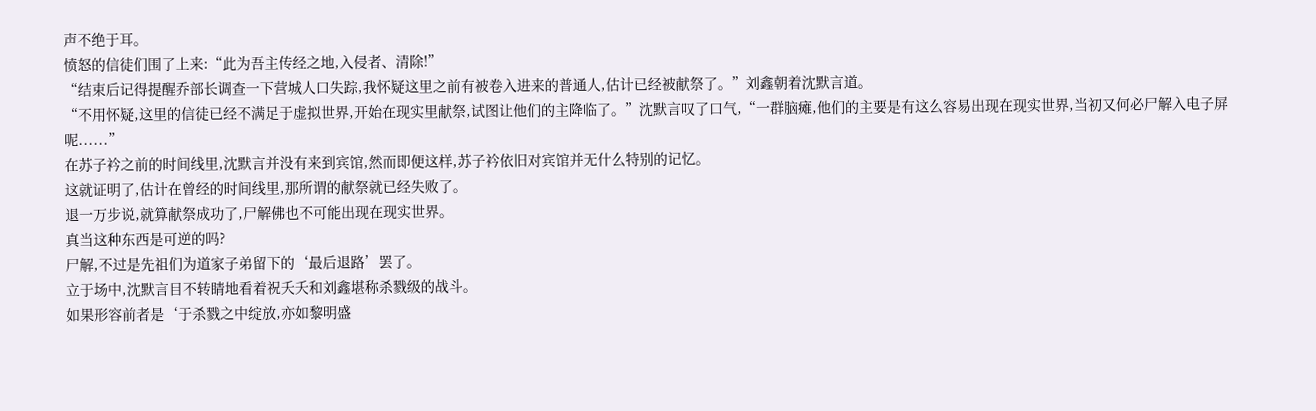声不绝于耳。
愤怒的信徒们围了上来:“此为吾主传经之地,入侵者、清除!”
“结束后记得提醒乔部长调查一下营城人口失踪,我怀疑这里之前有被卷入进来的普通人,估计已经被献祭了。”刘鑫朝着沈默言道。
“不用怀疑,这里的信徒已经不满足于虚拟世界,开始在现实里献祭,试图让他们的主降临了。”沈默言叹了口气,“一群脑瘫,他们的主要是有这么容易出现在现实世界,当初又何必尸解入电子屏呢......”
在苏子衿之前的时间线里,沈默言并没有来到宾馆,然而即便这样,苏子衿依旧对宾馆并无什么特别的记忆。
这就证明了,估计在曾经的时间线里,那所谓的献祭就已经失败了。
退一万步说,就算献祭成功了,尸解佛也不可能出现在现实世界。
真当这种东西是可逆的吗?
尸解,不过是先祖们为道家子弟留下的‘最后退路’罢了。
立于场中,沈默言目不转睛地看着祝夭夭和刘鑫堪称杀戮级的战斗。
如果形容前者是‘于杀戮之中绽放,亦如黎明盛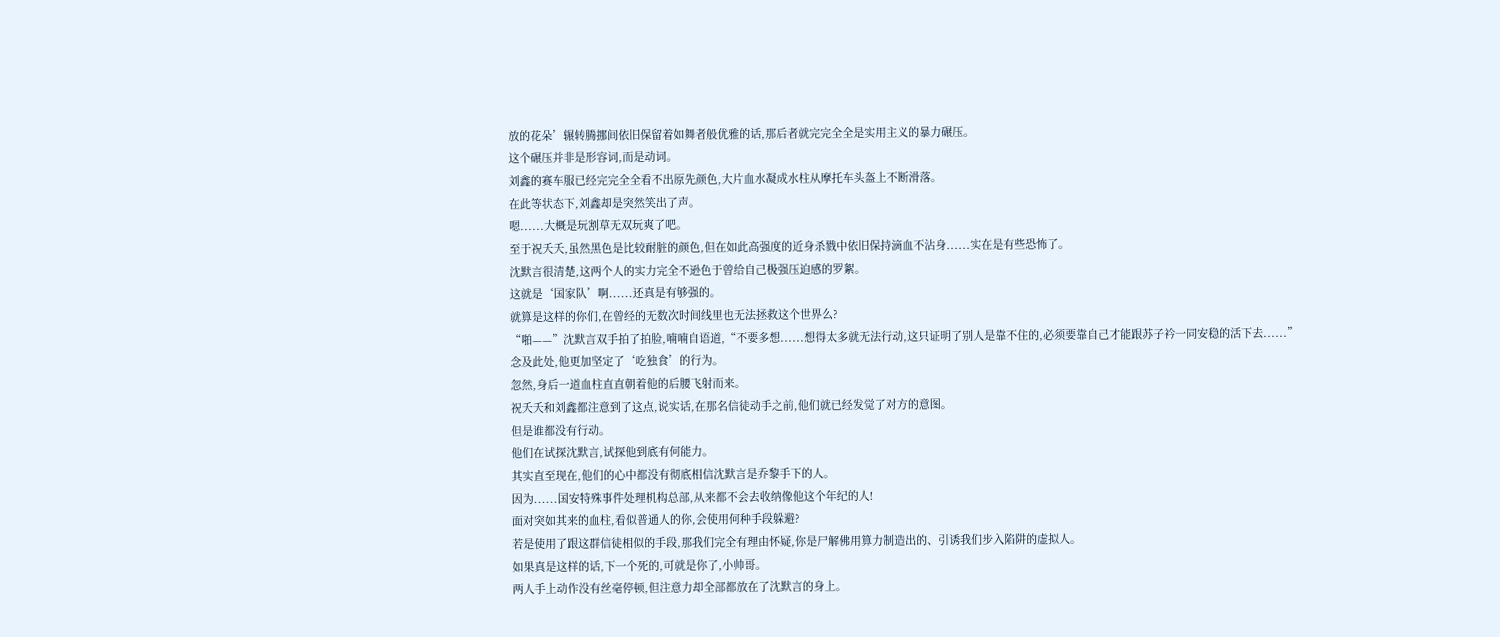放的花朵’辗转腾挪间依旧保留着如舞者般优雅的话,那后者就完完全全是实用主义的暴力碾压。
这个碾压并非是形容词,而是动词。
刘鑫的赛车服已经完完全全看不出原先颜色,大片血水凝成水柱从摩托车头盔上不断滑落。
在此等状态下,刘鑫却是突然笑出了声。
嗯......大概是玩割草无双玩爽了吧。
至于祝夭夭,虽然黑色是比较耐脏的颜色,但在如此高强度的近身杀戮中依旧保持滴血不沾身......实在是有些恐怖了。
沈默言很清楚,这两个人的实力完全不逊色于曾给自己极强压迫感的罗絮。
这就是‘国家队’啊......还真是有够强的。
就算是这样的你们,在曾经的无数次时间线里也无法拯救这个世界么?
“啪——”沈默言双手拍了拍脸,喃喃自语道,“不要多想......想得太多就无法行动,这只证明了别人是靠不住的,必须要靠自己才能跟苏子衿一同安稳的活下去......”
念及此处,他更加坚定了‘吃独食’的行为。
忽然,身后一道血柱直直朝着他的后腰飞射而来。
祝夭夭和刘鑫都注意到了这点,说实话,在那名信徒动手之前,他们就已经发觉了对方的意图。
但是谁都没有行动。
他们在试探沈默言,试探他到底有何能力。
其实直至现在,他们的心中都没有彻底相信沈默言是乔黎手下的人。
因为......国安特殊事件处理机构总部,从来都不会去收纳像他这个年纪的人!
面对突如其来的血柱,看似普通人的你,会使用何种手段躲避?
若是使用了跟这群信徒相似的手段,那我们完全有理由怀疑,你是尸解佛用算力制造出的、引诱我们步入陷阱的虚拟人。
如果真是这样的话,下一个死的,可就是你了,小帅哥。
两人手上动作没有丝毫停顿,但注意力却全部都放在了沈默言的身上。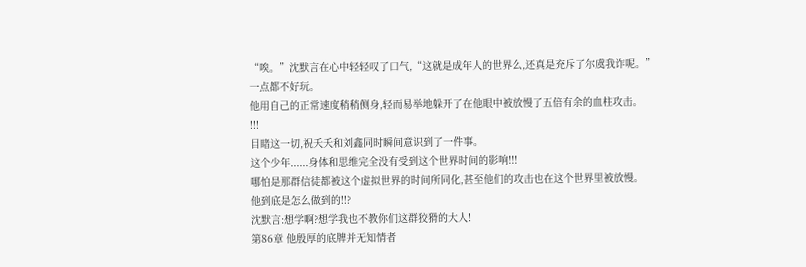“唉。”沈默言在心中轻轻叹了口气,“这就是成年人的世界么,还真是充斥了尔虞我诈呢。”
一点都不好玩。
他用自己的正常速度稍稍侧身,轻而易举地躲开了在他眼中被放慢了五倍有余的血柱攻击。
!!!
目睹这一切,祝夭夭和刘鑫同时瞬间意识到了一件事。
这个少年......身体和思维完全没有受到这个世界时间的影响!!!
哪怕是那群信徒都被这个虚拟世界的时间所同化,甚至他们的攻击也在这个世界里被放慢。
他到底是怎么做到的!!?
沈默言:想学啊?想学我也不教你们这群狡猾的大人!
第86章 他殷厚的底牌并无知情者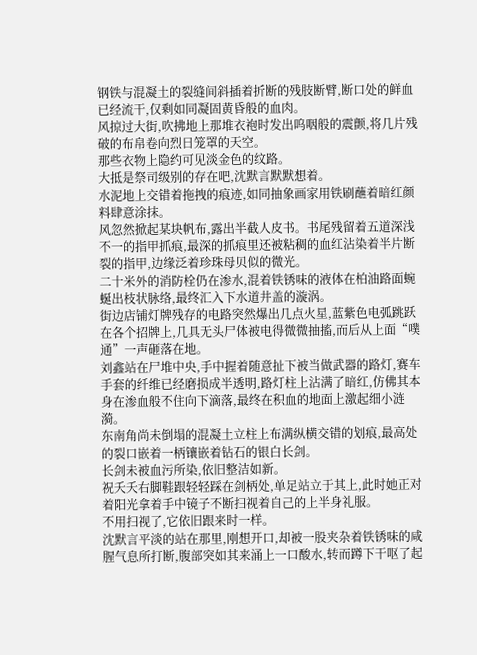钢铁与混凝土的裂缝间斜插着折断的残肢断臂,断口处的鲜血已经流干,仅剩如同凝固黄昏般的血肉。
风掠过大街,吹拂地上那堆衣袍时发出呜咽般的震颤,将几片残破的布帛卷向烈日笼罩的天空。
那些衣物上隐约可见淡金色的纹路。
大抵是祭司级别的存在吧,沈默言默默想着。
水泥地上交错着拖拽的痕迹,如同抽象画家用铁刷蘸着暗红颜料肆意涂抹。
风忽然掀起某块帆布,露出半截人皮书。书尾残留着五道深浅不一的指甲抓痕,最深的抓痕里还被粘稠的血红沾染着半片断裂的指甲,边缘泛着珍珠母贝似的微光。
二十米外的消防栓仍在渗水,混着铁锈味的液体在柏油路面蜿蜒出枝状脉络,最终汇入下水道井盖的漩涡。
街边店铺灯牌残存的电路突然爆出几点火星,蓝紫色电弧跳跃在各个招牌上,几具无头尸体被电得微微抽搐,而后从上面“噗通”一声砸落在地。
刘鑫站在尸堆中央,手中握着随意扯下被当做武器的路灯,赛车手套的纤维已经磨损成半透明,路灯柱上沾满了暗红,仿佛其本身在渗血般不住向下滴落,最终在积血的地面上激起细小涟漪。
东南角尚未倒塌的混凝土立柱上布满纵横交错的划痕,最高处的裂口嵌着一柄镶嵌着钻石的银白长剑。
长剑未被血污所染,依旧整洁如新。
祝夭夭右脚鞋跟轻轻踩在剑柄处,单足站立于其上,此时她正对着阳光拿着手中镜子不断扫视着自己的上半身礼服。
不用扫视了,它依旧跟来时一样。
沈默言平淡的站在那里,刚想开口,却被一股夹杂着铁锈味的咸腥气息所打断,腹部突如其来涌上一口酸水,转而蹲下干呕了起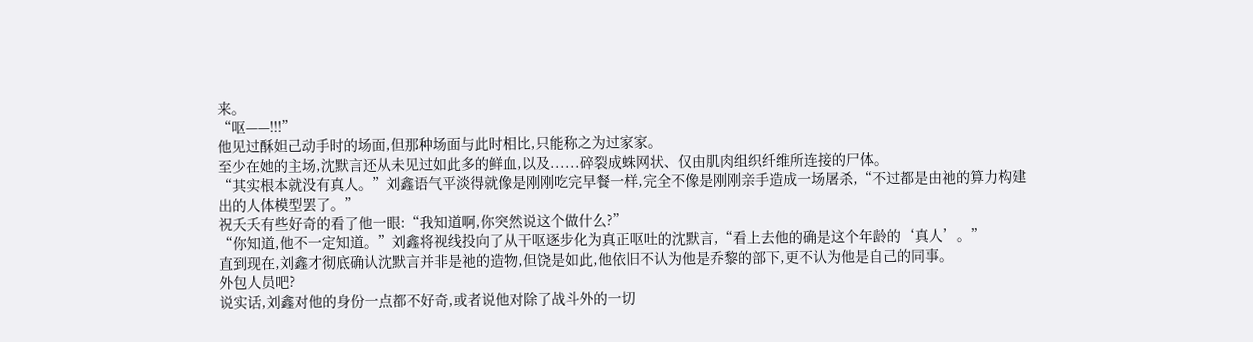来。
“呕——!!!”
他见过酥妲己动手时的场面,但那种场面与此时相比,只能称之为过家家。
至少在她的主场,沈默言还从未见过如此多的鲜血,以及......碎裂成蛛网状、仅由肌肉组织纤维所连接的尸体。
“其实根本就没有真人。”刘鑫语气平淡得就像是刚刚吃完早餐一样,完全不像是刚刚亲手造成一场屠杀,“不过都是由祂的算力构建出的人体模型罢了。”
祝夭夭有些好奇的看了他一眼:“我知道啊,你突然说这个做什么?”
“你知道,他不一定知道。”刘鑫将视线投向了从干呕逐步化为真正呕吐的沈默言,“看上去他的确是这个年龄的‘真人’。”
直到现在,刘鑫才彻底确认沈默言并非是祂的造物,但饶是如此,他依旧不认为他是乔黎的部下,更不认为他是自己的同事。
外包人员吧?
说实话,刘鑫对他的身份一点都不好奇,或者说他对除了战斗外的一切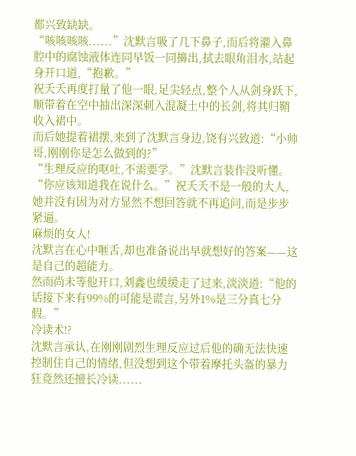都兴致缺缺。
“咳咳咳咳......”沈默言吸了几下鼻子,而后将灌入鼻腔中的腐蚀液体连同早饭一同擤出,拭去眼角泪水,站起身开口道,“抱歉。”
祝夭夭再度打量了他一眼,足尖轻点,整个人从剑身跃下,顺带着在空中抽出深深刺入混凝土中的长剑,将其归鞘收入裙中。
而后她提着裙摆,来到了沈默言身边,饶有兴致道:“小帅哥,刚刚你是怎么做到的?”
“生理反应的呕吐,不需要学。”沈默言装作没听懂。
“你应该知道我在说什么。”祝夭夭不是一般的大人,她并没有因为对方显然不想回答就不再追问,而是步步紧逼。
麻烦的女人!
沈默言在心中咂舌,却也准备说出早就想好的答案——这是自己的超能力。
然而尚未等他开口,刘鑫也缓缓走了过来,淡淡道:“他的话接下来有99%的可能是谎言,另外1%是三分真七分假。”
冷读术!?
沈默言承认,在刚刚剧烈生理反应过后他的确无法快速控制住自己的情绪,但没想到这个带着摩托头盔的暴力狂竟然还擅长冷读......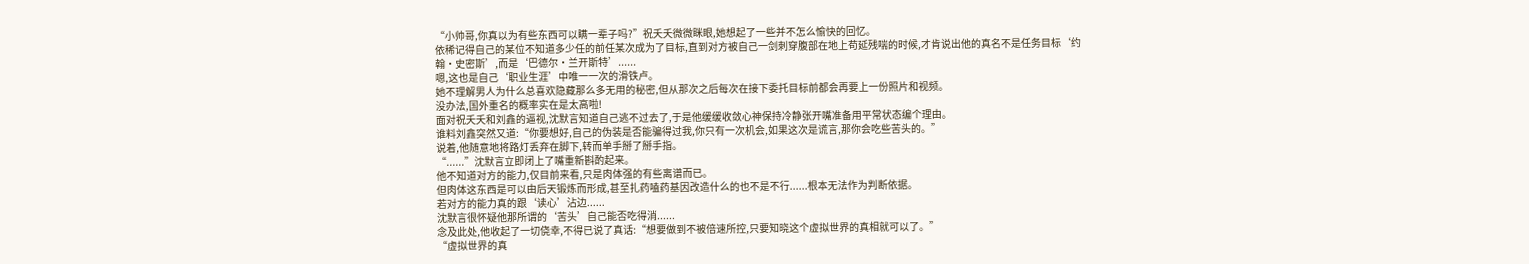“小帅哥,你真以为有些东西可以瞒一辈子吗?”祝夭夭微微眯眼,她想起了一些并不怎么愉快的回忆。
依稀记得自己的某位不知道多少任的前任某次成为了目标,直到对方被自己一剑刺穿腹部在地上苟延残喘的时候,才肯说出他的真名不是任务目标‘约翰·史密斯’,而是‘巴德尔·兰开斯特’......
嗯,这也是自己‘职业生涯’中唯一一次的滑铁卢。
她不理解男人为什么总喜欢隐藏那么多无用的秘密,但从那次之后每次在接下委托目标前都会再要上一份照片和视频。
没办法,国外重名的概率实在是太高啦!
面对祝夭夭和刘鑫的逼视,沈默言知道自己逃不过去了,于是他缓缓收敛心神保持冷静张开嘴准备用平常状态编个理由。
谁料刘鑫突然又道:“你要想好,自己的伪装是否能骗得过我,你只有一次机会,如果这次是谎言,那你会吃些苦头的。”
说着,他随意地将路灯丢弃在脚下,转而单手掰了掰手指。
“......”沈默言立即闭上了嘴重新斟酌起来。
他不知道对方的能力,仅目前来看,只是肉体强的有些离谱而已。
但肉体这东西是可以由后天锻炼而形成,甚至扎药嗑药基因改造什么的也不是不行......根本无法作为判断依据。
若对方的能力真的跟‘读心’沾边......
沈默言很怀疑他那所谓的‘苦头’自己能否吃得消......
念及此处,他收起了一切侥幸,不得已说了真话:“想要做到不被倍速所控,只要知晓这个虚拟世界的真相就可以了。”
“虚拟世界的真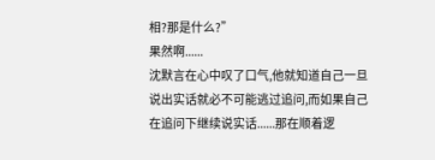相?那是什么?”
果然啊......
沈默言在心中叹了口气,他就知道自己一旦说出实话就必不可能逃过追问,而如果自己在追问下继续说实话......那在顺着逻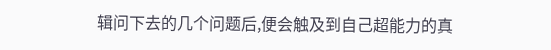辑问下去的几个问题后,便会触及到自己超能力的真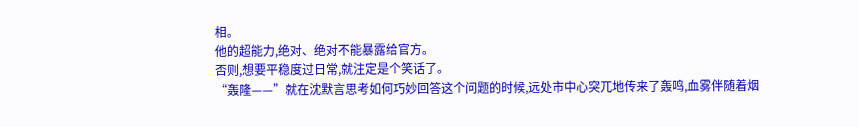相。
他的超能力,绝对、绝对不能暴露给官方。
否则,想要平稳度过日常,就注定是个笑话了。
“轰隆——”就在沈默言思考如何巧妙回答这个问题的时候,远处市中心突兀地传来了轰鸣,血雾伴随着烟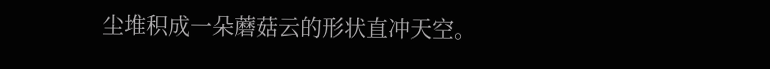尘堆积成一朵蘑菇云的形状直冲天空。